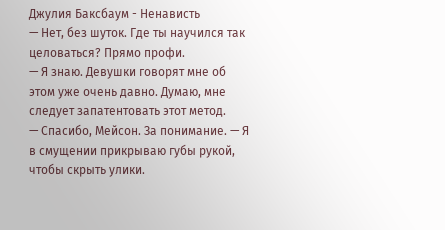Джулия Баксбаум - Ненависть
— Нет, без шуток. Где ты научился так целоваться? Прямо профи.
— Я знаю. Девушки говорят мне об этом уже очень давно. Думаю, мне следует запатентовать этот метод.
— Спасибо, Мейсон. За понимание. — Я в смущении прикрываю губы рукой, чтобы скрыть улики.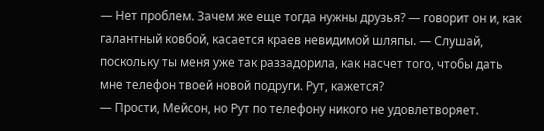— Нет проблем. Зачем же еще тогда нужны друзья? — говорит он и, как галантный ковбой, касается краев невидимой шляпы. — Слушай, поскольку ты меня уже так раззадорила, как насчет того, чтобы дать мне телефон твоей новой подруги. Рут, кажется?
— Прости, Мейсон, но Рут по телефону никого не удовлетворяет.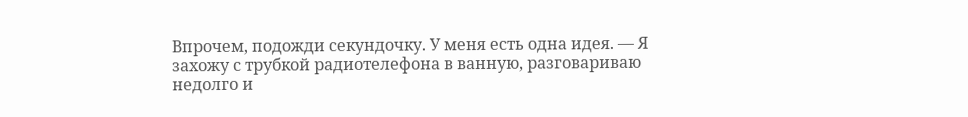Впрочем, подожди секундочку. У меня есть одна идея. — Я захожу с трубкой радиотелефона в ванную, разговариваю недолго и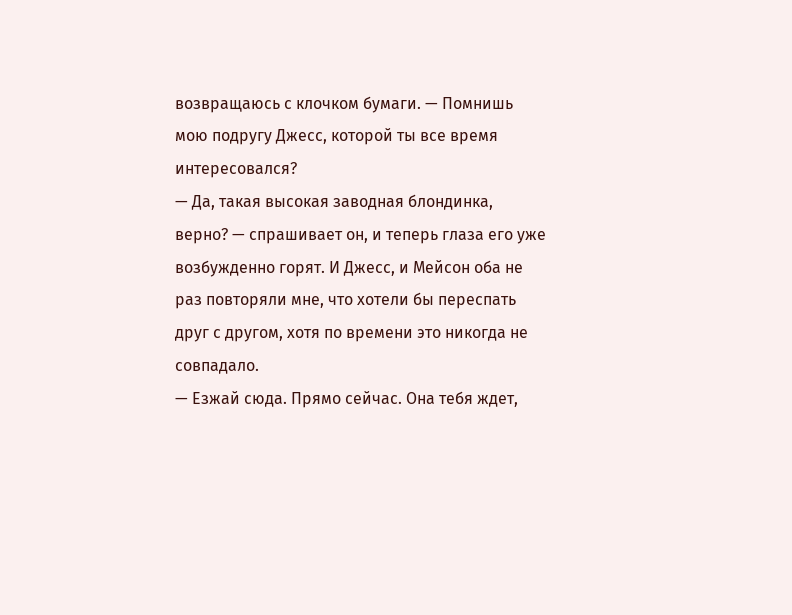возвращаюсь с клочком бумаги. — Помнишь мою подругу Джесс, которой ты все время интересовался?
— Да, такая высокая заводная блондинка, верно? — спрашивает он, и теперь глаза его уже возбужденно горят. И Джесс, и Мейсон оба не раз повторяли мне, что хотели бы переспать друг с другом, хотя по времени это никогда не совпадало.
— Езжай сюда. Прямо сейчас. Она тебя ждет,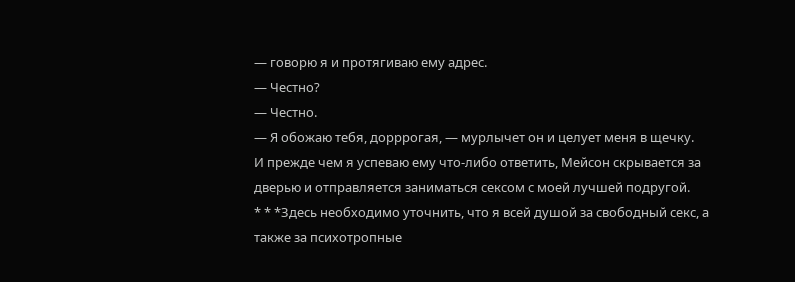— говорю я и протягиваю ему адрес.
— Честно?
— Честно.
— Я обожаю тебя, дорррогая, — мурлычет он и целует меня в щечку.
И прежде чем я успеваю ему что-либо ответить, Мейсон скрывается за дверью и отправляется заниматься сексом с моей лучшей подругой.
* * *Здесь необходимо уточнить, что я всей душой за свободный секс, а также за психотропные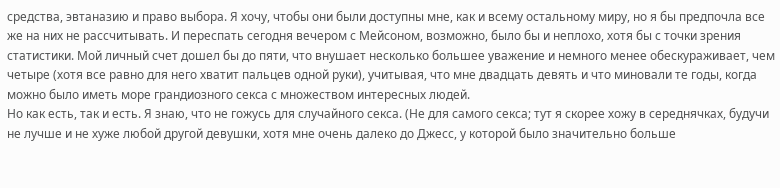средства, эвтаназию и право выбора. Я хочу, чтобы они были доступны мне, как и всему остальному миру, но я бы предпочла все же на них не рассчитывать. И переспать сегодня вечером с Мейсоном, возможно, было бы и неплохо, хотя бы с точки зрения статистики. Мой личный счет дошел бы до пяти, что внушает несколько большее уважение и немного менее обескураживает, чем четыре (хотя все равно для него хватит пальцев одной руки), учитывая, что мне двадцать девять и что миновали те годы, когда можно было иметь море грандиозного секса с множеством интересных людей.
Но как есть, так и есть. Я знаю, что не гожусь для случайного секса. (Не для самого секса; тут я скорее хожу в середнячках, будучи не лучше и не хуже любой другой девушки, хотя мне очень далеко до Джесс, у которой было значительно больше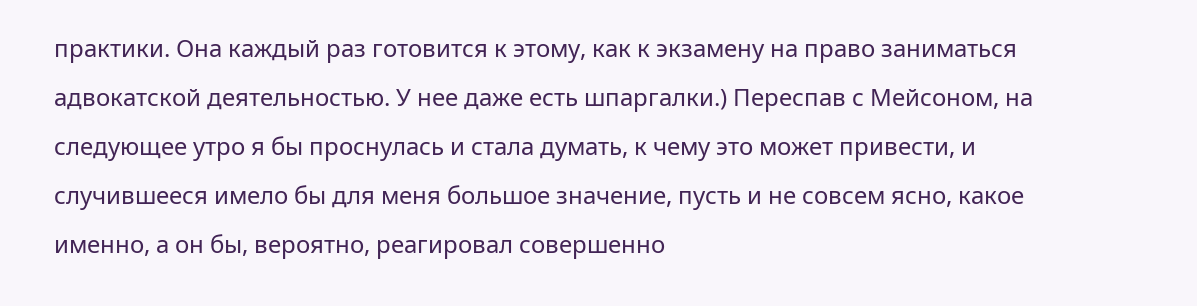практики. Она каждый раз готовится к этому, как к экзамену на право заниматься адвокатской деятельностью. У нее даже есть шпаргалки.) Переспав с Мейсоном, на следующее утро я бы проснулась и стала думать, к чему это может привести, и случившееся имело бы для меня большое значение, пусть и не совсем ясно, какое именно, а он бы, вероятно, реагировал совершенно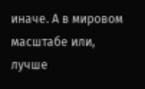иначе. А в мировом масштабе или, лучше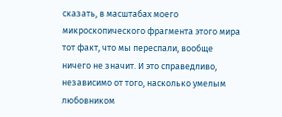сказать, в масштабах моего микроскопического фрагмента этого мира тот факт, что мы переспали, вообще ничего не значит. И это справедливо, независимо от того, насколько умелым любовником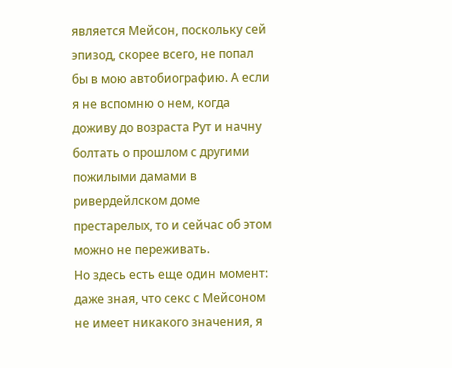является Мейсон, поскольку сей эпизод, скорее всего, не попал бы в мою автобиографию. А если я не вспомню о нем, когда доживу до возраста Рут и начну болтать о прошлом с другими пожилыми дамами в ривердейлском доме престарелых, то и сейчас об этом можно не переживать.
Но здесь есть еще один момент: даже зная, что секс с Мейсоном не имеет никакого значения, я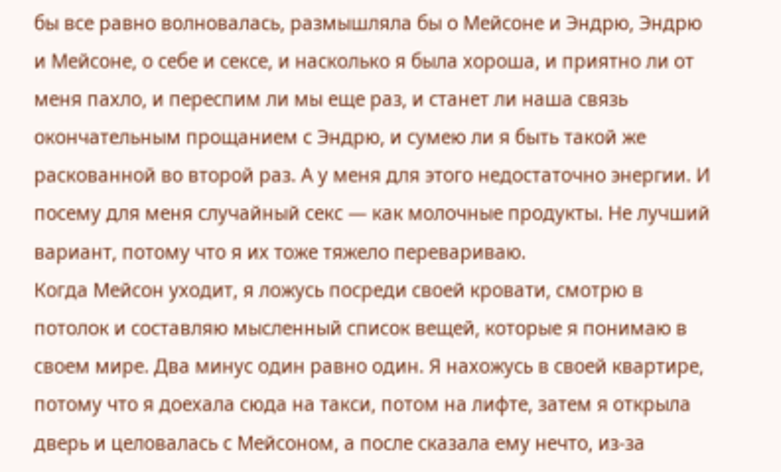бы все равно волновалась, размышляла бы о Мейсоне и Эндрю, Эндрю и Мейсоне, о себе и сексе, и насколько я была хороша, и приятно ли от меня пахло, и переспим ли мы еще раз, и станет ли наша связь окончательным прощанием с Эндрю, и сумею ли я быть такой же раскованной во второй раз. А у меня для этого недостаточно энергии. И посему для меня случайный секс — как молочные продукты. Не лучший вариант, потому что я их тоже тяжело перевариваю.
Когда Мейсон уходит, я ложусь посреди своей кровати, смотрю в потолок и составляю мысленный список вещей, которые я понимаю в своем мире. Два минус один равно один. Я нахожусь в своей квартире, потому что я доехала сюда на такси, потом на лифте, затем я открыла дверь и целовалась с Мейсоном, а после сказала ему нечто, из-за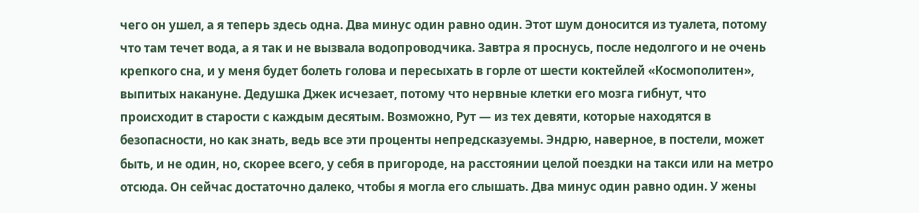чего он ушел, а я теперь здесь одна. Два минус один равно один. Этот шум доносится из туалета, потому что там течет вода, а я так и не вызвала водопроводчика. Завтра я проснусь, после недолгого и не очень крепкого сна, и у меня будет болеть голова и пересыхать в горле от шести коктейлей «Космополитен», выпитых накануне. Дедушка Джек исчезает, потому что нервные клетки его мозга гибнут, что происходит в старости с каждым десятым. Возможно, Рут — из тех девяти, которые находятся в безопасности, но как знать, ведь все эти проценты непредсказуемы. Эндрю, наверное, в постели, может быть, и не один, но, скорее всего, у себя в пригороде, на расстоянии целой поездки на такси или на метро отсюда. Он сейчас достаточно далеко, чтобы я могла его слышать. Два минус один равно один. У жены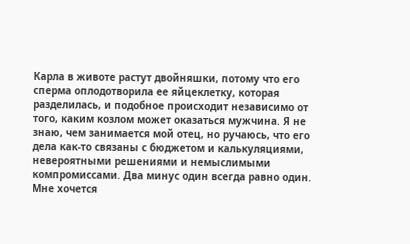Карла в животе растут двойняшки, потому что его сперма оплодотворила ее яйцеклетку, которая разделилась, и подобное происходит независимо от того, каким козлом может оказаться мужчина. Я не знаю, чем занимается мой отец, но ручаюсь, что его дела как-то связаны с бюджетом и калькуляциями, невероятными решениями и немыслимыми компромиссами. Два минус один всегда равно один.
Мне хочется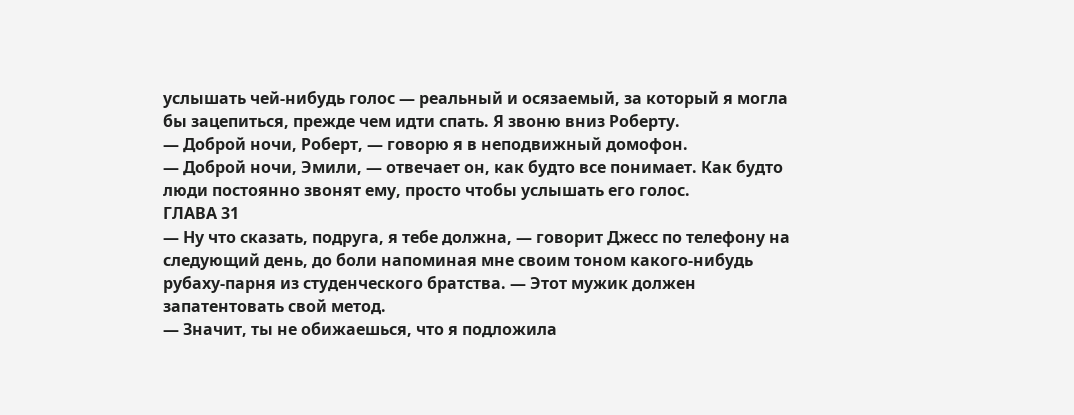услышать чей-нибудь голос — реальный и осязаемый, за который я могла бы зацепиться, прежде чем идти спать. Я звоню вниз Роберту.
— Доброй ночи, Роберт, — говорю я в неподвижный домофон.
— Доброй ночи, Эмили, — отвечает он, как будто все понимает. Как будто люди постоянно звонят ему, просто чтобы услышать его голос.
ГЛАВА 31
— Ну что сказать, подруга, я тебе должна, — говорит Джесс по телефону на следующий день, до боли напоминая мне своим тоном какого-нибудь рубаху-парня из студенческого братства. — Этот мужик должен запатентовать свой метод.
— Значит, ты не обижаешься, что я подложила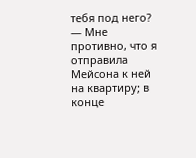тебя под него? — Мне противно, что я отправила Мейсона к ней на квартиру; в конце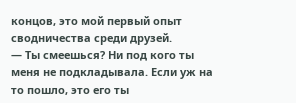концов, это мой первый опыт сводничества среди друзей.
— Ты смеешься? Ни под кого ты меня не подкладывала. Если уж на то пошло, это его ты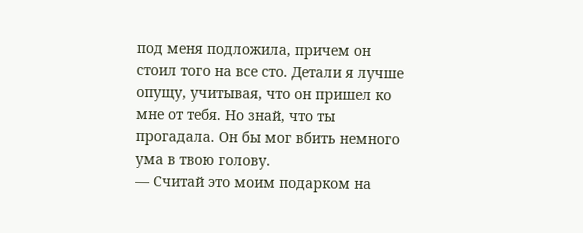под меня подложила, причем он стоил того на все сто. Детали я лучше опущу, учитывая, что он пришел ко мне от тебя. Но знай, что ты прогадала. Он бы мог вбить немного ума в твою голову.
— Считай это моим подарком на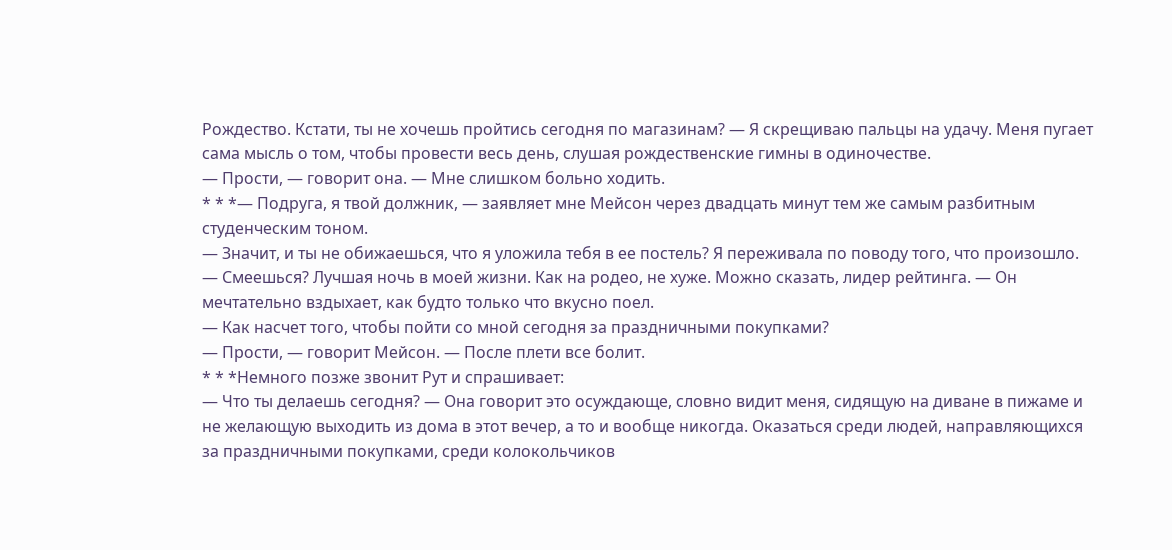Рождество. Кстати, ты не хочешь пройтись сегодня по магазинам? — Я скрещиваю пальцы на удачу. Меня пугает сама мысль о том, чтобы провести весь день, слушая рождественские гимны в одиночестве.
— Прости, — говорит она. — Мне слишком больно ходить.
* * *— Подруга, я твой должник, — заявляет мне Мейсон через двадцать минут тем же самым разбитным студенческим тоном.
— Значит, и ты не обижаешься, что я уложила тебя в ее постель? Я переживала по поводу того, что произошло.
— Смеешься? Лучшая ночь в моей жизни. Как на родео, не хуже. Можно сказать, лидер рейтинга. — Он мечтательно вздыхает, как будто только что вкусно поел.
— Как насчет того, чтобы пойти со мной сегодня за праздничными покупками?
— Прости, — говорит Мейсон. — После плети все болит.
* * *Немного позже звонит Рут и спрашивает:
— Что ты делаешь сегодня? — Она говорит это осуждающе, словно видит меня, сидящую на диване в пижаме и не желающую выходить из дома в этот вечер, а то и вообще никогда. Оказаться среди людей, направляющихся за праздничными покупками, среди колокольчиков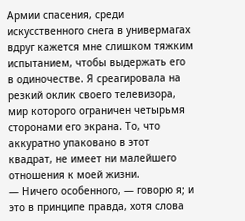Армии спасения, среди искусственного снега в универмагах вдруг кажется мне слишком тяжким испытанием, чтобы выдержать его в одиночестве. Я среагировала на резкий оклик своего телевизора, мир которого ограничен четырьмя сторонами его экрана. То, что аккуратно упаковано в этот квадрат, не имеет ни малейшего отношения к моей жизни.
— Ничего особенного, — говорю я; и это в принципе правда, хотя слова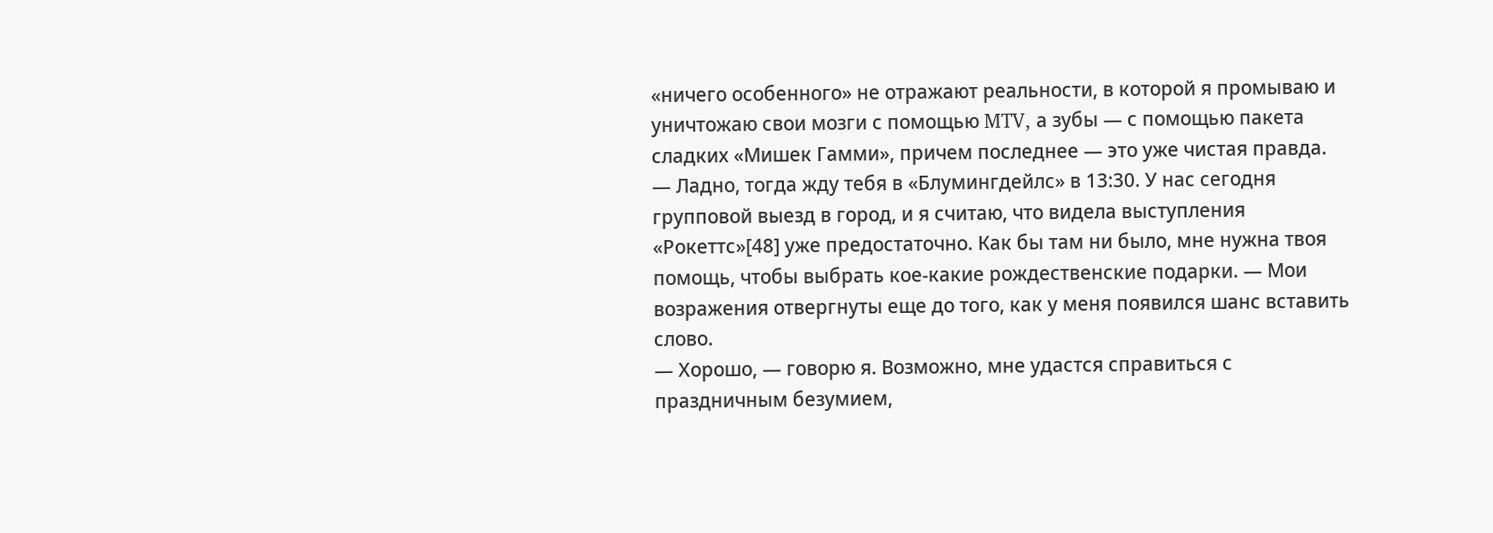«ничего особенного» не отражают реальности, в которой я промываю и уничтожаю свои мозги с помощью MTV, а зубы — с помощью пакета сладких «Мишек Гамми», причем последнее — это уже чистая правда.
— Ладно, тогда жду тебя в «Блумингдейлс» в 13:30. У нас сегодня групповой выезд в город, и я считаю, что видела выступления «Рокеттс»[48] уже предостаточно. Как бы там ни было, мне нужна твоя помощь, чтобы выбрать кое-какие рождественские подарки. — Мои возражения отвергнуты еще до того, как у меня появился шанс вставить слово.
— Хорошо, — говорю я. Возможно, мне удастся справиться с праздничным безумием,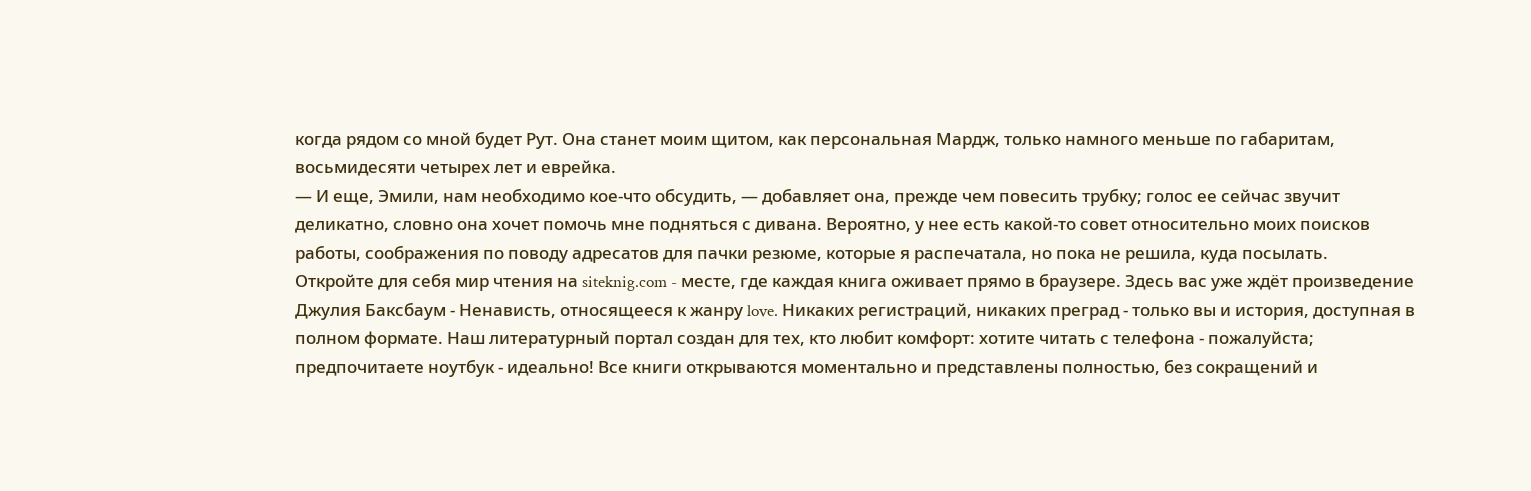когда рядом со мной будет Рут. Она станет моим щитом, как персональная Мардж, только намного меньше по габаритам, восьмидесяти четырех лет и еврейка.
— И еще, Эмили, нам необходимо кое-что обсудить, — добавляет она, прежде чем повесить трубку; голос ее сейчас звучит деликатно, словно она хочет помочь мне подняться с дивана. Вероятно, у нее есть какой-то совет относительно моих поисков работы, соображения по поводу адресатов для пачки резюме, которые я распечатала, но пока не решила, куда посылать.
Откройте для себя мир чтения на siteknig.com - месте, где каждая книга оживает прямо в браузере. Здесь вас уже ждёт произведение Джулия Баксбаум - Ненависть, относящееся к жанру love. Никаких регистраций, никаких преград - только вы и история, доступная в полном формате. Наш литературный портал создан для тех, кто любит комфорт: хотите читать с телефона - пожалуйста; предпочитаете ноутбук - идеально! Все книги открываются моментально и представлены полностью, без сокращений и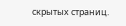скрытых страниц.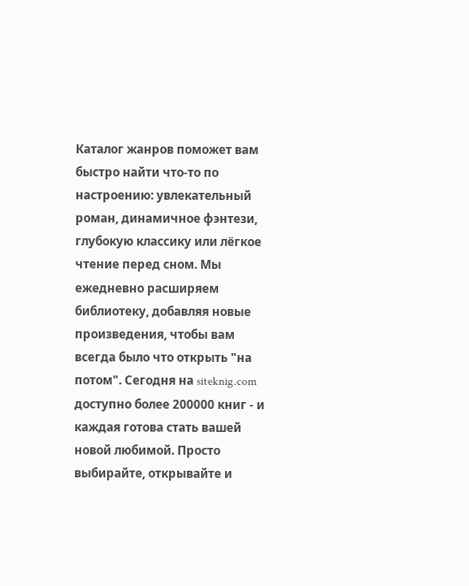Каталог жанров поможет вам быстро найти что-то по настроению: увлекательный роман, динамичное фэнтези, глубокую классику или лёгкое чтение перед сном. Мы ежедневно расширяем библиотеку, добавляя новые произведения, чтобы вам всегда было что открыть "на потом". Сегодня на siteknig.com доступно более 200000 книг - и каждая готова стать вашей новой любимой. Просто выбирайте, открывайте и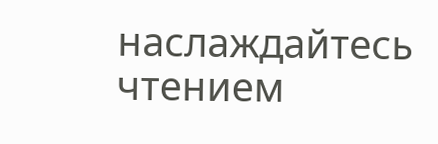наслаждайтесь чтением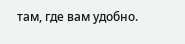там, где вам удобно.